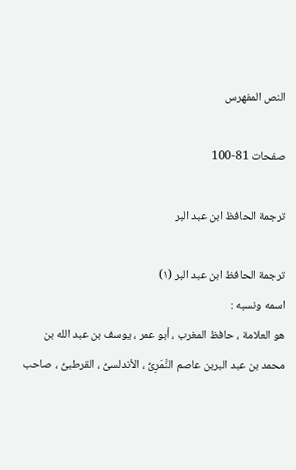النص المفهرس

صفحات 81-100

ترجمة الحافظ ابن عبد البر

ترجمة الحافظ ابن عبد البر (١)
اسمه ونسبه :
هو العلامة ، حافظ المغرب ، أبو عمر ، يوسف بن عبد الله بن
محمد بن عبد البربن عاصم النَّمَرِىُّ ، الأندلسىُّ ، القرطبىُّ ، صاحب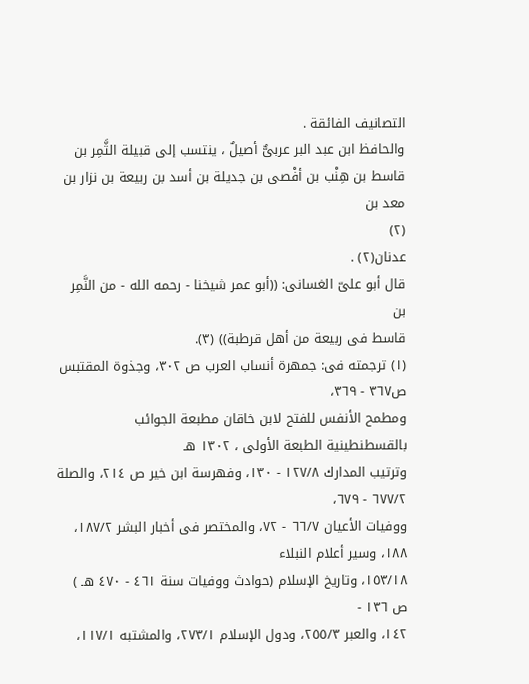التصانيف الفائقة .
والحافظ ابن عبد البر عربىٌّ أصيلٌ ، ينتسب إلى قبيلة الثَّمِر بن
قاسط بن هِنْب بن أفْصی بن جدیلة بن أسد بن ربيعة بن نزار بن معد بن
(٢)
عدنان(٢) .
قال أبو علىّ الغسانى: ((أبو عمر شيخنا - رحمه الله - من النَّمِر بن
قاسط فى ربيعة من أهل قرطبة)) (٣).
(١) ترجمته فى: جمهرة أنساب العرب ص ٣٠٢، وجذوة المقتبس ص٣٦٧ - ٣٦٩،
ومطمح الأنفس للفتح لابن خاقان مطبعة الجوائب بالقسطنطينية الطبعة الأولى ، ١٣٠٢ هـ
وترتيب المدارك ١٢٧/٨ - ١٣٠، وفهرسة ابن خير ص ٢١٤، والصلة ٦٧٧/٢ - ٦٧٩،
ووفيات الأعيان ٦٦/٧ - ٧٢، والمختصر فى أخبار البشر ١٨٧/٢، ١٨٨، وسير أعلام النبلاء
١٥٣/١٨، وتاريخ الإسلام (حوادث ووفيات سنة ٤٦١ - ٤٧٠ هـ ) ص ١٣٦ -
١٤٢، والعبر ٢٥٥/٣، ودول الإسلام ٢٧٣/١، والمشتبه ١١٧/١،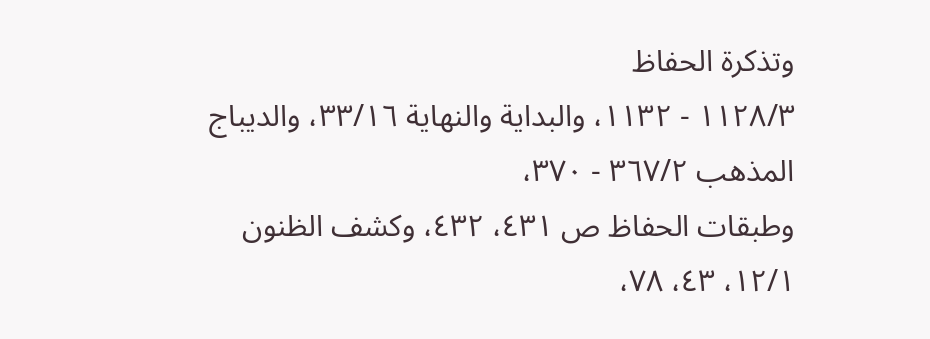وتذكرة الحفاظ
١١٢٨/٣ - ١١٣٢، والبداية والنهاية ٣٣/١٦، والديباج المذهب ٣٦٧/٢ - ٣٧٠،
وطبقات الحفاظ ص ٤٣١، ٤٣٢، وكشف الظنون ١٢/١، ٤٣، ٧٨،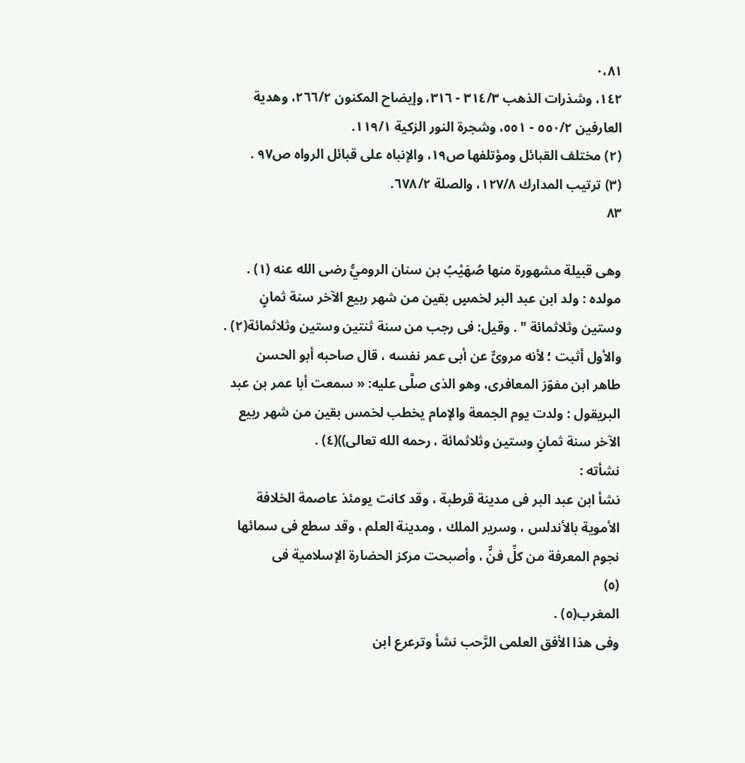٠،٨١
١٤٢، وشذرات الذهب ٣١٤/٣ - ٣١٦، وإيضاح المكنون ٢٦٦/٢، وهدية
العارفين ٥٥٠/٢ - ٥٥١، وشجرة النور الزكية ١١٩/١.
(٢) مختلف القبائل ومؤتلفها ص١٩، والإنباه على قبائل الرواه ص٩٧ .
(٣) ترتيب المدارك ١٢٧/٨، والصلة ٦٧٨/٢.
٨٣

وهى قبيلة مشهورة منها صُهَيْبُ بن سنان الروميُّ رضى الله عنه (١) .
مولده : ولد ابن عبد البر لخمسٍ بقین من شهر ربيع الآخر سنة ثمانٍ
وستين وثلاثمائة " . وقيل: فى رجب من سنة ثنتين وستين وثلاثمائة(٢) .
والأول أثبت ؛ لأنه مرویٍّ عن أبی عمر نفسه ، قال صاحبه أبو الحسن
طاهر ابن مفوّز المعافری، وهو الذی صلَّی علیه: « سمعت أبا عمر بن عبد
البريقول : ولدت يوم الجمعة والإمام يخطب لخمس بقين من شهر ربيع
الآخر سنة ثمانٍ وستين وثلاثمائة ، رحمه الله تعالى))(٤) .
نشأته :
نشأ ابن عبد البر فى مدينة قرطبة ، وقد كانت يومئذ عاصمة الخلافة
الأموية بالأندلس ، وسرير الملك ، ومدينة العلم ، وقد سطع فى سمائها
نجوم المعرفة من كلِّ فنٍّ ، وأصبحت مركز الحضارة الإسلامية فى
(٥)
المغرب(٥) .
وفى هذا الأفق العلمى الرَّحب نشأ وترعرع ابن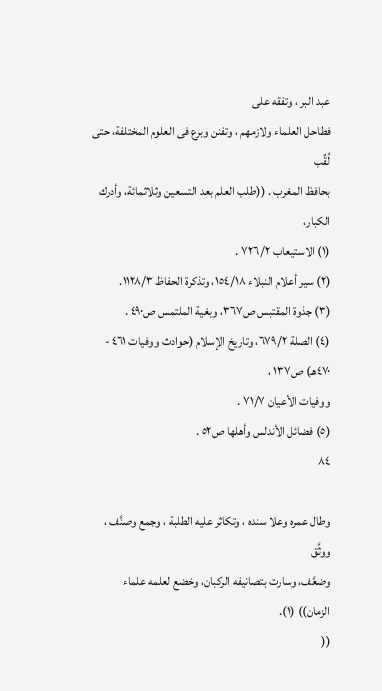عبد البر ، وتفقه على
فطاحل العلماء ولازمهم ، وتفنن وبرع فى العلوم المختلفة، حتى لُقِّب
بحافظ المغرب . ((طلب العلم بعد التسعين وثلاثمائة، وأدرك الكبار،
(١) الاستيعاب ٧٢٦/٢ .
(٢) سير أعلام النبلاء ١٥٤/١٨، وتذكرة الحفاظ ١١٢٨/٣.
(٣) جذوة المقتبس ص٣٦٧، وبغية الملتمس ص٤٩٠ .
(٤) الصلة ٦٧٩/٢، وتاريخ الإسلام (حوادث ووفيات ٤٦١ - ٤٧٠هـ) ص١٣٧ ،
ووفيات الأعيان ٧١/٧ .
(٥) فضائل الأندلس وأهلها ص٥٢ .
٨٤

وطال عمره وعلا سنده ، وتكاثر عليه الطلبة ، وجمع وصنَّف ، ووثَّق
وضعَّف، وسارت بتصانيفه الركبان، وخضع لعلمه علماء الزمان)) (١).
((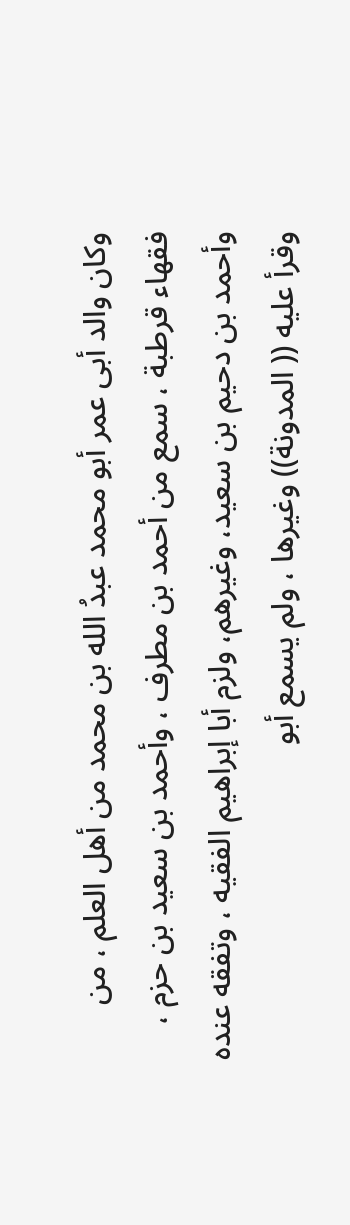وكان والد أبى عمر أبو محمد عبدُ الله بن محمد من أهل العلم ، من
فقهاء قرطبة ، سمع من أحمد بن مطرف ، وأحمد بن سعيد بن حزم ،
وأحمد بن دحيم بن سعيد، وغيرهم، ولزم أبا إبراهيم الفقيه ، وتفقه عنده
وقرأ عليه (( المدونة)) وغيرها ، ولم يسمع أبو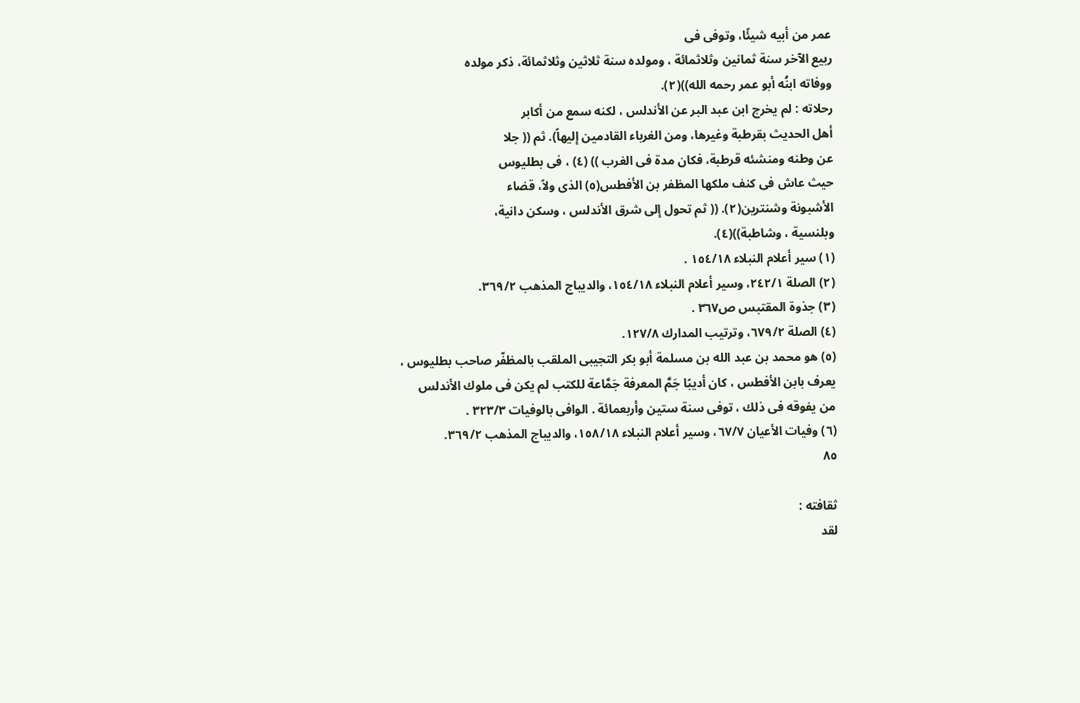عمر من أبيه شيئًا، وتوفی فی
ربيع الآخر سنة ثمانین وثلاثمائة ، ومولده سنة ثلاثین وثلاثمائة، ذکر مولده
ووفاته ابنُه أبو عمر رحمه الله))(٢).
رحلاته : لم يخرج ابن عبد البر عن الأندلس ، لکنه سمع من أکابر
أهل الحديث بقرطبة وغيرها، ومن الغرباء القادمين إليهاً). ثم (( جلا
عن وطنه ومنشئه قرطبة، فكان مدة فى الغرب )) (٤) ، فى بطليوس
حيث عاش فى كنف ملكها المظفر بن الأفطس(٥) الذى ولاً، قضاء
الأشبونة وشنترين(٢). (( ثم تحول إلى شرق الأندلس ، وسكن دانية،
وبلنسية ، وشاطبة))(٤).
(١) سير أعلام النبلاء ١٥٤/١٨ .
(٢) الصلة ٢٤٢/١، وسير أعلام النبلاء ١٥٤/١٨، والديباج المذهب ٣٦٩/٢.
(٣) جذوة المقتبس ص٣٦٧ .
(٤) الصلة ٦٧٩/٢، وترتيب المدارك ١٢٧/٨.
(٥) هو محمد بن عبد الله بن مسلمة أبو بكر التجيبى الملقب بالمظفّر صاحب بطليوس ،
يعرف بابن الأفطس ، كان أديبًا جَمَّ المعرفة جَمَّاعة للكتب لم يكن فى ملوك الأندلس
من يفوقه فى ذلك ، توفى سنة ستين وأربعمائة . الوافى بالوفيات ٣٢٣/٣ .
(٦) وفيات الأعيان ٦٧/٧، وسير أعلام النبلاء ١٥٨/١٨، والديباج المذهب ٣٦٩/٢.
٨٥

ثقافته :
لقد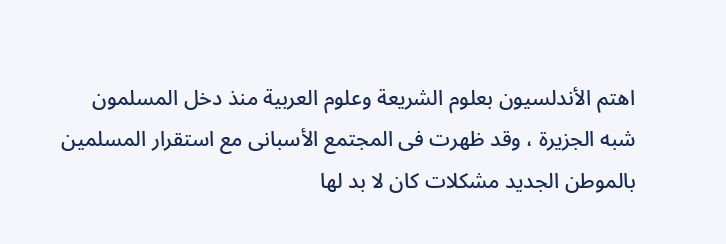اهتم الأندلسيون بعلوم الشريعة وعلوم العربية منذ دخل المسلمون
شبه الجزيرة ، وقد ظهرت فى المجتمع الأسبانى مع استقرار المسلمين
بالموطن الجدید مشکلات کان لا بد لها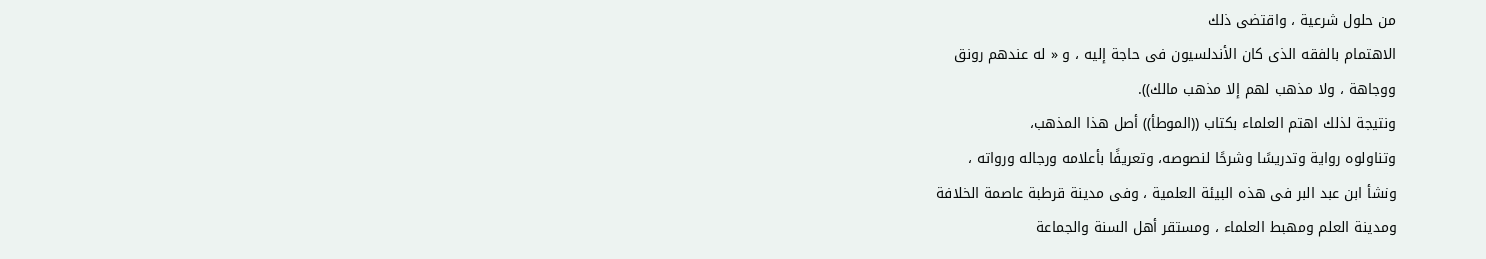من حلول شرعية ، واقتضى ذلك
الاهتمام بالفقه الذی کان الأندلسیون فى حاجة إليه ، و « له عندهم رونق
ووجاهة ، ولا مذهب لهم إلا مذهب مالك)).
ونتيجة لذلك اهتم العلماء بكتاب ((الموطأ)) أصل هذا المذهب،
وتناولوه رواية وتدريسًا وشرحًا لنصوصه، وتعريفًا بأعلامه ورجاله ورواته ،
ونشأ ابن عبد البر فى هذه البيئة العلمية ، وفى مدينة قرطبة عاصمة الخلافة
ومدينة العلم ومهبط العلماء ، ومستقر أهل السنة والجماعة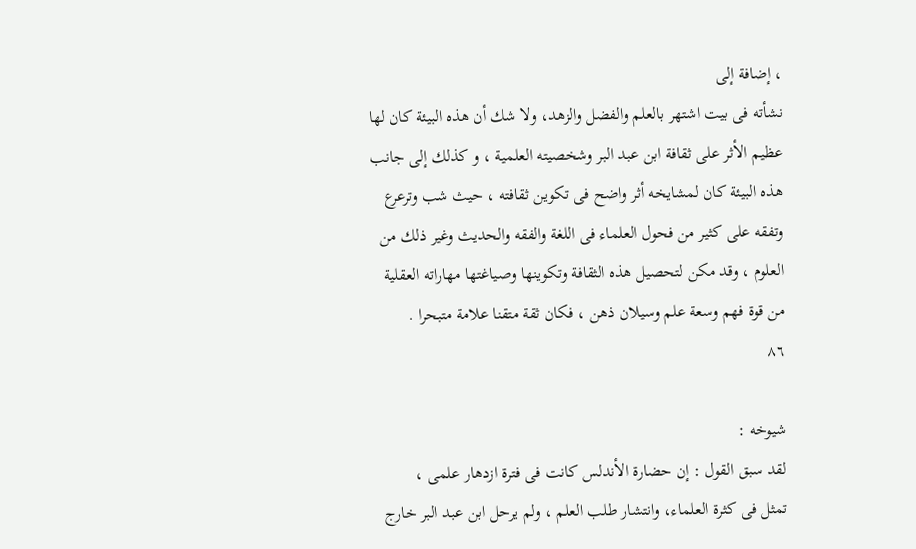، إضافة إلى
نشأته فی بیت اشتهر بالعلم والفضل والزهد، ولا شك أن هذه البيئة كان لها
عظيم الأثر على ثقافة ابن عبد البر وشخصيته العلمية ، و كذلك إلى جانب
هذہ البيئة کان لمشایخه أثر واضح فی تکوین ثقافته ، حیث شب وترعرع
وتفقه على كثير من فحول العلماء فى اللغة والفقه والحديث وغير ذلك من
العلوم ، وقد مكن لتحصيل هذه الثقافة وتكوينها وصياغتها مهاراته العقلية
من قوة فهم وسعة علم وسيلان ذهن ، فكان ثقة متقنا علامة متبحرا .
٨٦

شيوخه :
لقد سبق القول : إن حضارة الأندلس كانت فى فترة ازدهار علمی ،
تمثل فى كثرة العلماء، وانتشار طلب العلم ، ولم يرحل ابن عبد البر خارج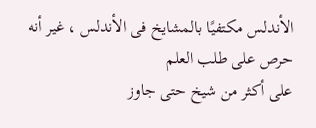الأندلس مكتفيًا بالمشايخ فى الأندلس ، غير أنه حرص على طلب العلم
على أكثر من شيخ حتى جاوز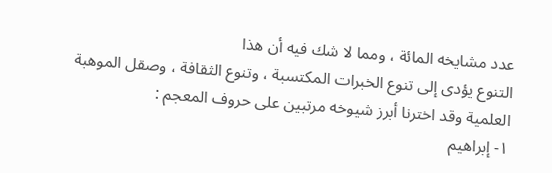عدد مشايخه المائة ، ومما لا شك فيه أن هذا
التنوع يؤدى إلى تنوع الخبرات المكتسبة ، وتنوع الثقافة ، وصقل الموهبة
العلمية وقد اخترنا أبرز شيوخه مرتبين على حروف المعجم :
١- إبراهيم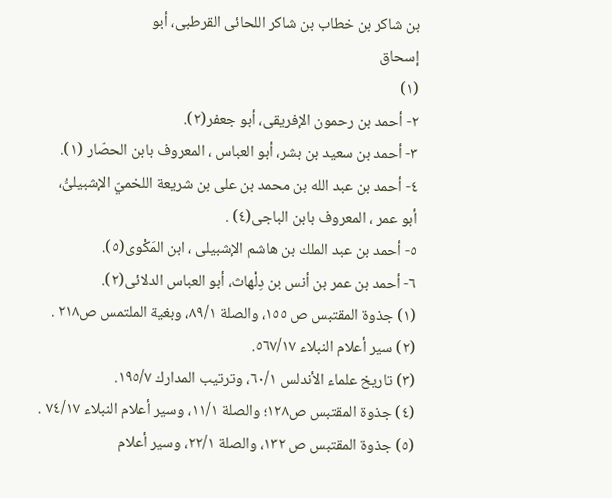بن شاكر بن خطاب بن شاكر اللحائى القرطبى، أبو
إسحاق
(١)
٢- أحمد بن رحمون الإفريقى، أبو جعفر(٢).
٣- أحمد بن سعيد بن بشر، أبو العباس ، المعروف بابن الحصّار (١).
٤- أحمد بن عبد الله بن محمد بن على بن شريعة اللخميّ الإشبيلىُّ،
أبو عمر ، المعروف بابن الباجى(٤) .
٥- أحمد بن عبد الملك بن هاشم الإشبيلى ، ابن المَكْوى(٥).
٦- أحمد بن عمر بن أنس بن دِلْهاث، أبو العباس الدلائى(٢).
(١) جذوة المقتبس ص ١٥٥، والصلة ٨٩/١، وبغية الملتمس ص٢١٨ .
(٢) سير أعلام النبلاء ٥٦٧/١٧.
(٣) تاريخ علماء الأندلس ٦٠/١، وترتيب المدارك ١٩٥/٧.
(٤) جذوة المقتبس ص١٢٨؛ والصلة ١١/١، وسير أعلام النبلاء ٧٤/١٧ .
(٥) جذوة المقتبس ص ١٣٢، والصلة ٢٢/١، وسير أعلام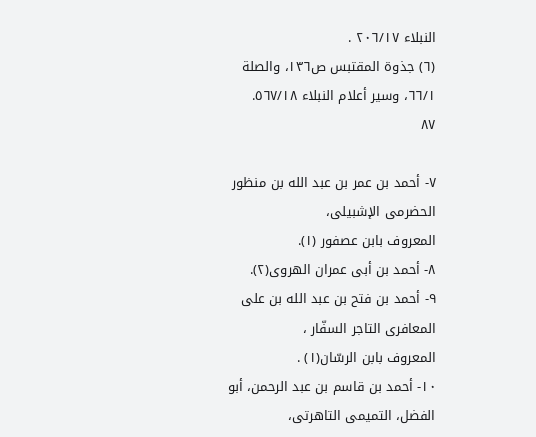النبلاء ٢٠٦/١٧ .
(٦) جذوة المقتبس ص١٣٦، والصلة ٦٦/١، وسير أعلام النبلاء ٥٦٧/١٨.
٨٧

٧- أحمد بن عمر بن عبد الله بن منظور الحضرمى الإشبيلى،
المعروف بابن عصفور (١).
٨- أحمد بن أبى عمران الهروى(٢).
٩- أحمد بن فتح بن عبد الله بن على المعافرى التاجر السفّار ،
المعروف بابن الرسّان(١) .
١٠- أحمد بن قاسم بن عبد الرحمن، أبو الفضل، التميمى التاهرتى،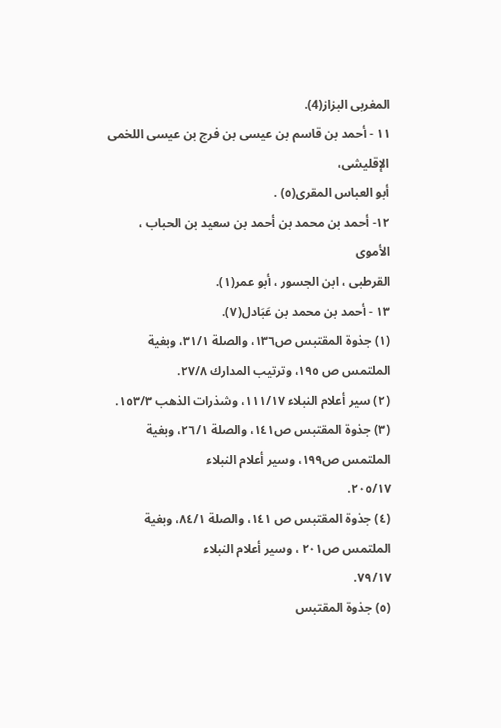المغربى البزاز(4).
١١ - أحمد بن قاسم بن عيسى بن فرج بن عيسى اللخمى الإقلیشی،
أبو العباس المقرى(٥) .
١٢- أحمد بن محمد بن أحمد بن سعيد بن الحباب ، الأموى
القرطبى ، ابن الجسور ، أبو عمر(١).
١٣ - أحمد بن محمد بن عَبَادل(٧).
(١) جذوة المقتبس ص١٣٦، والصلة ٣١/١، وبغية الملتمس ص ١٩٥، وترتيب المدارك ٢٧/٨.
(٢) سير أعلام النبلاء ١١١/١٧، وشذرات الذهب ١٥٣/٣.
(٣) جذوة المقتبس ص١٤١، والصلة ٢٦/١، وبغية الملتمس ص١٩٩، وسير أعلام النبلاء
٢٠٥/١٧.
(٤) جذوة المقتبس ص ١٤١، والصلة ٨٤/١، وبغية الملتمس ص٢٠١ ، وسير أعلام النبلاء
٧٩/١٧.
(٥) جذوة المقتبس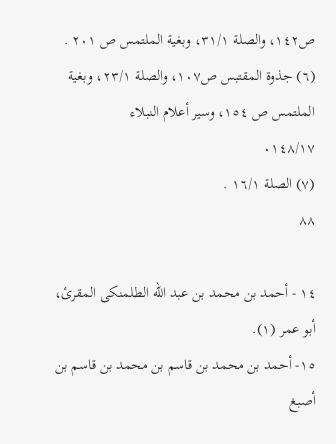ص١٤٢، والصلة ٣١/١، وبغية الملتمس ص ٢٠١ .
(٦) جذوة المقتبس ص١٠٧، والصلة ٢٣/١، وبغية الملتمس ص ١٥٤، وسير أعلام النبلاء
٠١٤٨/١٧
(٧) الصلة ١٦/١ .
٨٨

١٤ - أحمد بن محمد بن عبد الله الطلمنكى المقرئ، أبو عمر (١).
١٥- أحمد بن محمد بن قاسم بن محمد بن قاسم بن أصبغ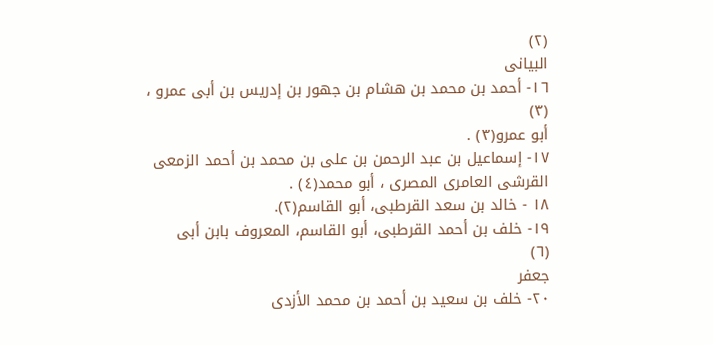(٢)
البیانی
١٦- أحمد بن محمد بن هشام بن جهور بن إدريس بن أبی عمرو ،
(٣)
أبو عمرو(٣) .
١٧- إسماعيل بن عبد الرحمن بن على بن محمد بن أحمد الزمعی
القرشى العامرى المصرى ، أبو محمد(٤) .
١٨ - خالد بن سعد القرطبى، أبو القاسم(٢).
١٩- خلف بن أحمد القرطبى، أبو القاسم، المعروف بابن أبى
(٦)
جعفر
٢٠- خلف بن سعيد بن أحمد بن محمد الأزدى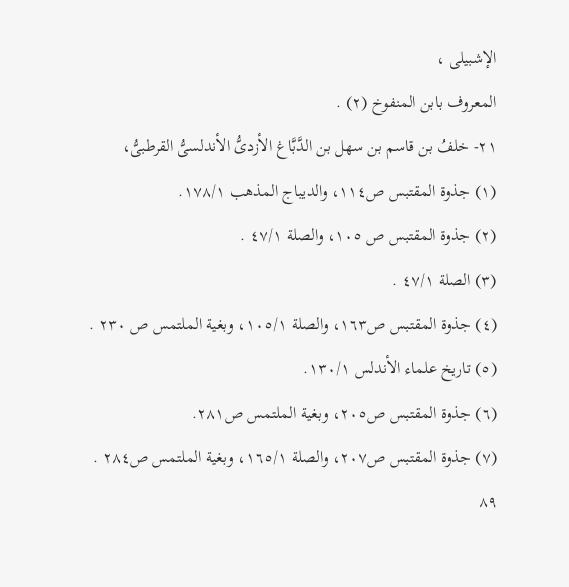الإشبيلى ،
المعروف بابن المنفوخ (٢) .
٢١- خلفُ بن قاسم بن سهل بن الدَّبَّاغ الأزدىُّ الأندلسىُّ القرطبىُّ،
(١) جذوة المقتبس ص١١٤، والديباج المذهب ١٧٨/١.
(٢) جذوة المقتبس ص ١٠٥، والصلة ٤٧/١ .
(٣) الصلة ٤٧/١ .
(٤) جذوة المقتبس ص١٦٣، والصلة ١٠٥/١، وبغية الملتمس ص ٢٣٠ .
(٥) تاريخ علماء الأندلس ١٣٠/١.
(٦) جذوة المقتبس ص٢٠٥، وبغية الملتمس ص٢٨١.
(٧) جذوة المقتبس ص٢٠٧، والصلة ١٦٥/١، وبغية الملتمس ص٢٨٤ .
٨٩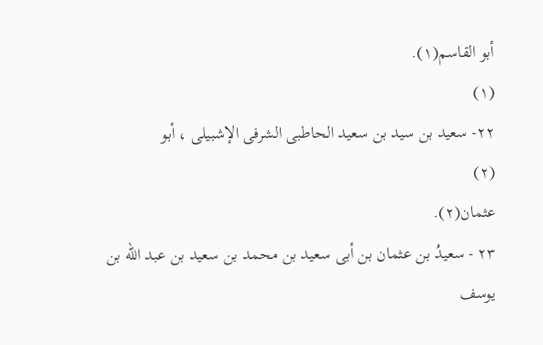أبو القاسم(١).
(١)
٢٢- سعيد بن سيد بن سعيد الحاطبى الشرفى الإشبيلى ، أبو
(٢)
عثمان(٢).
٢٣ - سعیدُ بن عثمان بن أبی سعید بن محمد بن سعید بن عبد الله بن
يوسف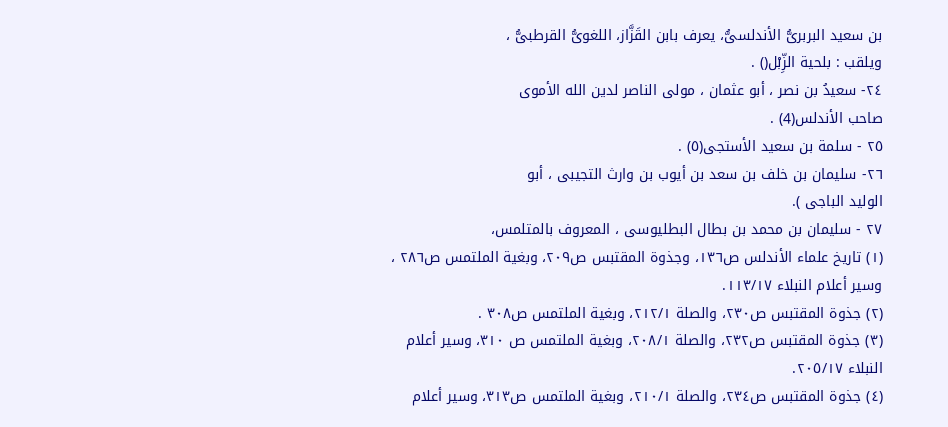بن سعيد البربرىُّ الأندلسىُّ، يعرف بابن القَزَّاز، اللغوىُّ القرطبىُّ ،
ويلقب : بلحية الزِّبْل() .
٢٤- سعيدُ بن نصر ، أبو عثمان ، مولى الناصر لدين الله الأموى
صاحب الأندلس(4) .
٢٥ - سلمة بن سعيد الأستجى(٥) .
٢٦- سليمان بن خلف بن سعد بن أيوب بن وارث التجيبى ، أبو
الوليد الباجى ).
٢٧ - سليمان بن محمد بن بطال البطليوسى ، المعروف بالمتلمس،
(١) تاريخ علماء الأندلس ص١٣٦، وجذوة المقتبس ص٢٠٩، وبغية الملتمس ص٢٨٦ ،
وسير أعلام النبلاء ١١٣/١٧.
(٢) جذوة المقتبس ص٢٣٠، والصلة ٢١٢/١، وبغية الملتمس ص٣٠٨ .
(٣) جذوة المقتبس ص٢٣٢، والصلة ٢٠٨/١، وبغية الملتمس ص ٣١٠، وسير أعلام
النبلاء ٢٠٥/١٧.
(٤) جذوة المقتبس ص٢٣٤، والصلة ٢١٠/١، وبغية الملتمس ص٣١٣، وسير أعلام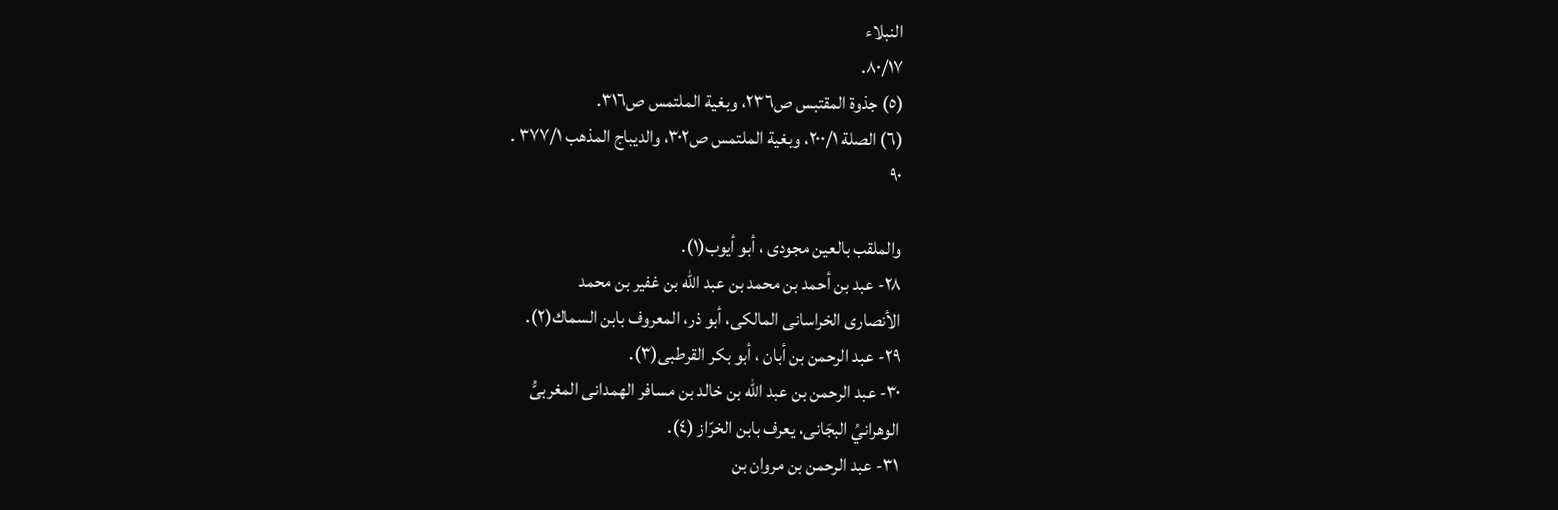النبلاء
٨٠/١٧.
(٥) جذوة المقتبس ص٢٣٦، وبغية الملتمس ص٣١٦.
(٦) الصلة ٢٠٠/١، وبغية الملتمس ص٣٠٢، والديباج المذهب ٣٧٧/١ .
٩٠

والملقب بالعين مجودى ، أبو أيوب(١).
٢٨- عبد بن أحمد بن محمد بن عبد الله بن غفير بن محمد
الأنصارى الخراسانى المالكى، أبو ذر، المعروف بابن السماك(٢).
٢٩- عبد الرحمن بن أبان ، أبو بكر القرطبى(٣).
٣٠- عبد الرحمن بن عبد الله بن خالد بن مسافر الهمدانى المغربىُّ
الوهرانيُ البجَانى، يعرف بابن الخرّاز (٤).
٣١- عبد الرحمن بن مروان بن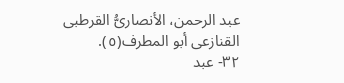عبد الرحمن، الأنصارىُّ القرطبى
القنازعى أبو المطرف(٥).
٣٢- عبد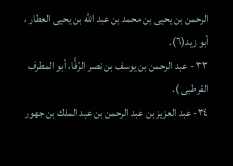الرحمن بن يحيى بن محمد بن عبد الله بن يحيى العطار ،
أبو زيد(٦).
٣٣ - عبد الرحمن بن يوسف بن نصر الرّفًّا، أبو المطرف القرطبى ).
٣٤- عبد العزيز بن عبد الرحمن بن عبد الملك بن جھور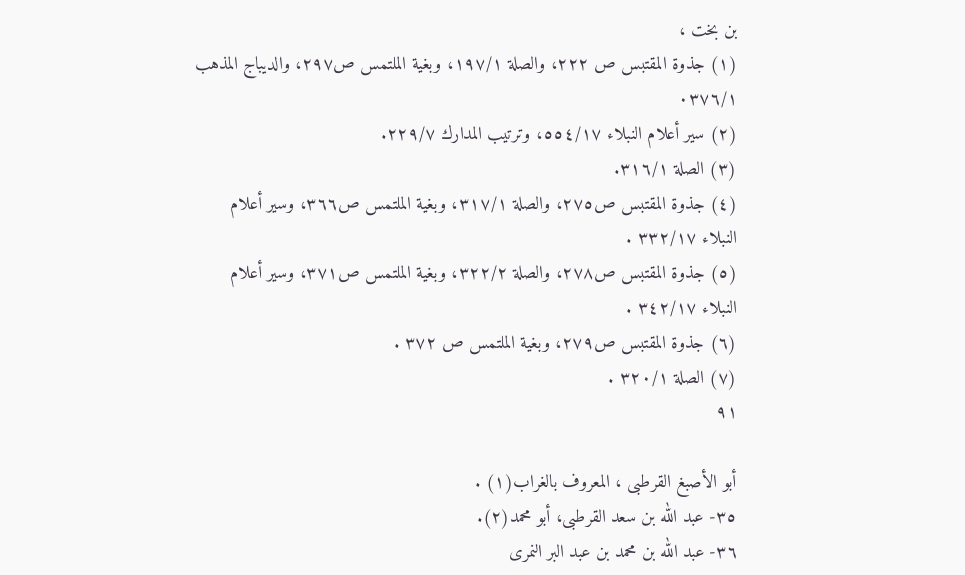بن بخت ،
(١) جذوة المقتبس ص ٢٢٢، والصلة ١٩٧/١، وبغية الملتمس ص٢٩٧، والديباج المذهب
٠٣٧٦/١
(٢) سير أعلام النبلاء ٥٥٤/١٧، وترتيب المدارك ٢٢٩/٧.
(٣) الصلة ٣١٦/١.
(٤) جذوة المقتبس ص٢٧٥، والصلة ٣١٧/١، وبغية الملتمس ص٣٦٦، وسير أعلام
النبلاء ٣٣٢/١٧ .
(٥) جذوة المقتبس ص٢٧٨، والصلة ٣٢٢/٢، وبغية الملتمس ص٣٧١، وسير أعلام
النبلاء ٣٤٢/١٧ .
(٦) جذوة المقتبس ص٢٧٩، وبغية الملتمس ص ٣٧٢ .
(٧) الصلة ٣٢٠/١ .
٩١

أبو الأصبغ القرطبى ، المعروف بالغراب(١) .
٣٥- عبد الله بن سعد القرطبى، أبو محمد(٢).
٣٦- عبد الله بن محمد بن عبد البر النمرى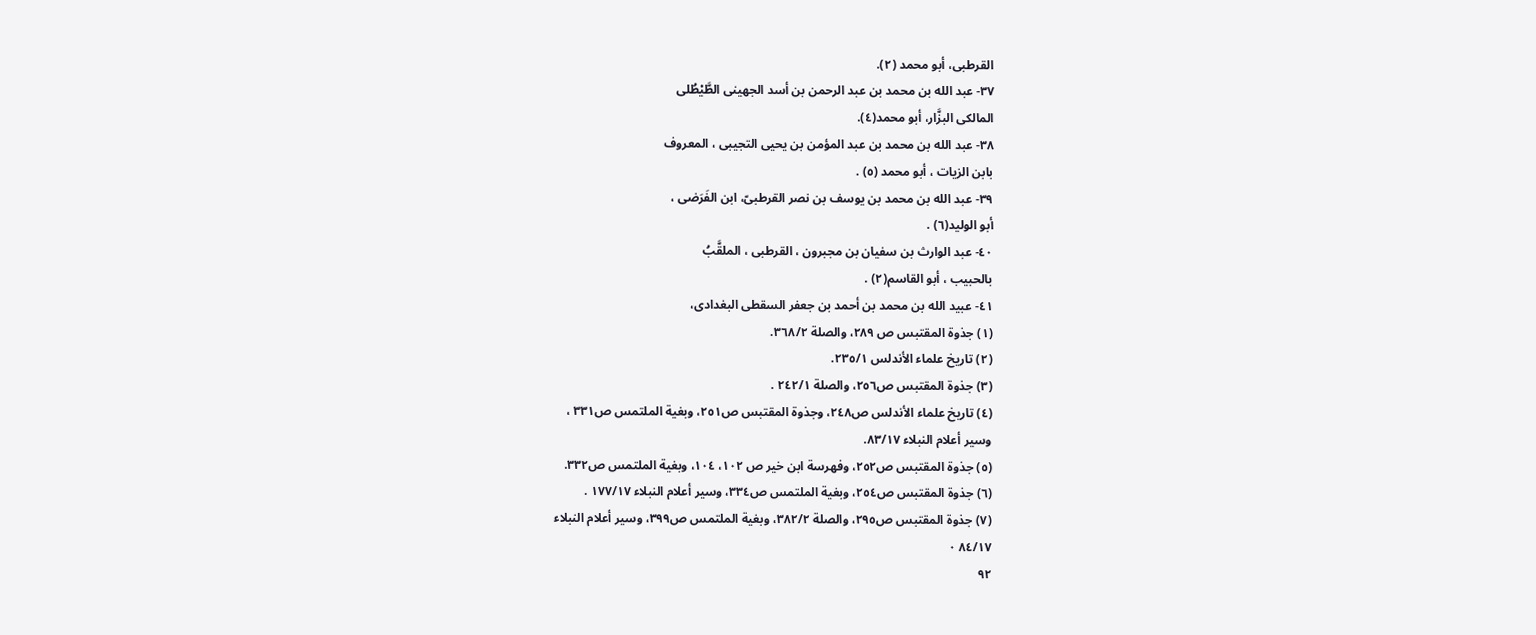القرطبى، أبو محمد (٢).
٣٧- عبد الله بن محمد بن عبد الرحمن بن أسد الجهينى الطَّيْطُلى
المالكى البزَّار، أبو محمد(٤).
٣٨- عبد الله بن محمد بن عبد المؤمن بن يحيى التجيبى ، المعروف
بابن الزيات ، أبو محمد (٥) .
٣٩- عبد الله بن محمد بن يوسف بن نصر القرطبىّ، ابن الفَرَضی ،
أبو الوليد(٦) .
٤٠- عبد الوارث بن سفيان بن مجبرون ، القرطبى ، الملقَّبُ
بالحبيب ، أبو القاسم(٢) .
٤١- عبيد الله بن محمد بن أحمد بن جعفر السقطى البغدادى،
(١) جذوة المقتبس ص ٢٨٩، والصلة ٣٦٨/٢.
(٢) تاريخ علماء الأندلس ٢٣٥/١.
(٣) جذوة المقتبس ص٢٥٦، والصلة ٢٤٢/١ .
(٤) تاريخ علماء الأندلس ص٢٤٨، وجذوة المقتبس ص٢٥١، وبغية الملتمس ص٣٣١ ،
وسير أعلام النبلاء ٨٣/١٧.
(٥) جذوة المقتبس ص٢٥٢، وفهرسة ابن خير ص ١٠٢، ١٠٤، وبغية الملتمس ص٣٣٢.
(٦) جذوة المقتبس ص٢٥٤، وبغية الملتمس ص٣٣٤، وسير أعلام النبلاء ١٧٧/١٧ .
(٧) جذوة المقتبس ص٢٩٥، والصلة ٣٨٢/٢، وبغية الملتمس ص٣٩٩، وسير أعلام النبلاء
٨٤/١٧ ٠
٩٢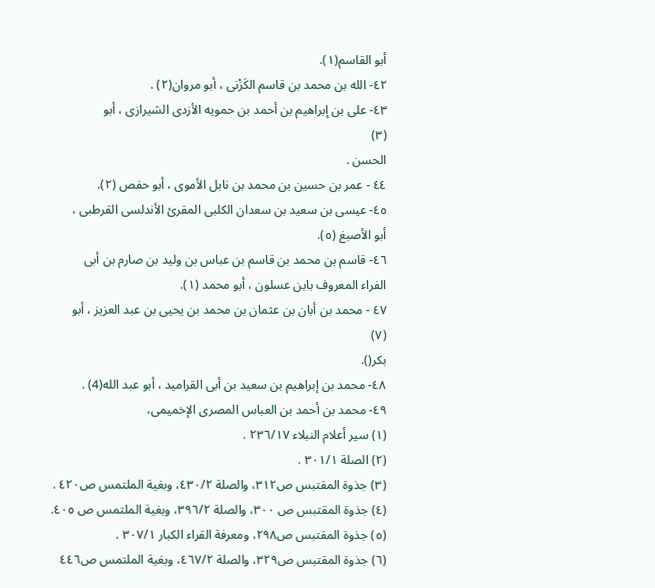أبو القاسم(١).
٤٢- الله بن محمد بن قاسم الكَزْنى ، أبو مروان(٢) .
٤٣- على بن إبراهيم بن أحمد بن حمويه الأزدى الشيرازى ، أبو
(٣)
الحسن .
٤٤ - عمر بن حسين بن محمد بن نابل الأموى ، أبو حفص (٢).
٤٥- عيسى بن سعيد بن سعدان الكلبى المقرئ الأندلسى القرطبى ،
أبو الأصبغ (٥).
٤٦- قاسم بن محمد بن قاسم بن عباس بن ولید بن صارم بن أبی
الفراء المعروف بابن عسلون ، أبو محمد (١).
٤٧ - محمد بن أبان بن عثمان بن محمد بن یحیی بن عبد العزیز ، أبو
(٧)
بکر().
٤٨- محمد بن إبراهيم بن سعيد بن أبى القراميد ، أبو عبد الله(4) .
٤٩- محمد بن أحمد بن العباس المصرى الإخميمى،
(١) سير أعلام النبلاء ٢٣٦/١٧ .
(٢) الصلة ٣٠١/١ .
(٣) جذوة المقتبس ص٣١٢، والصلة ٤٣٠/٢، وبغية الملتمس ص٤٢٠ .
(٤) جذوة المقتبس ص ٣٠٠، والصلة ٣٩٦/٢، وبغية الملتمس ص ٤٠٥.
(٥) جذوة المقتبس ص٢٩٨، ومعرفة القراء الكبار ٣٠٧/١ .
(٦) جذوة المقتبس ص٣٢٩، والصلة ٤٦٧/٢، وبغية الملتمس ص٤٤٦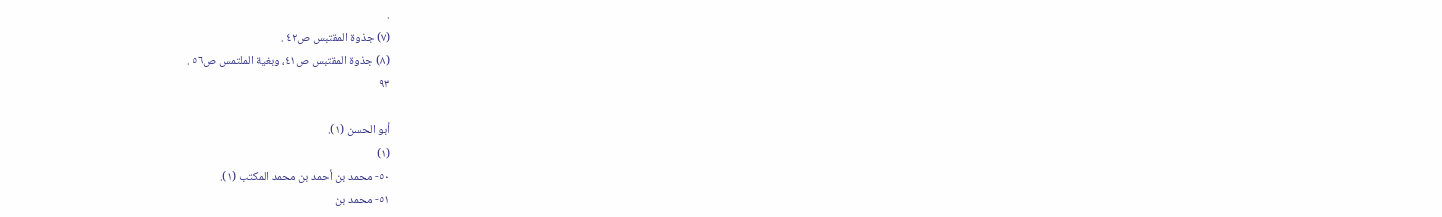.
(٧) جذوة المقتبس ص٤٢ .
(٨) جذوة المقتبس ص٤١، وبغية الملتمس ص٥٦ .
٩٣

أبو الحسن (١).
(١)
٥٠- محمد بن أحمد بن محمد المكتب (١).
٥١- محمد بن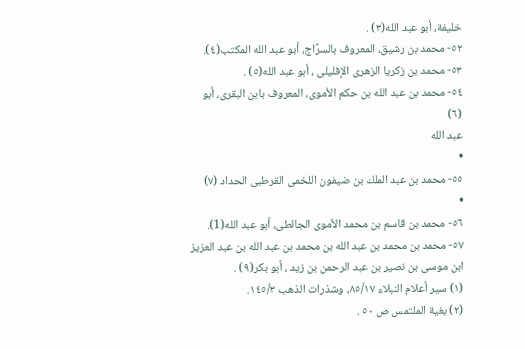خليفة، أبو عبد الله(٣) .
٥٢- محمد بن رشيق، المعروف بالسرَّاج، أبو عبد الله المكتب(٤).
٥٣- محمد بن زكريا الزهرى الإفليلى ، أبو عبد الله(٥) .
٥٤- محمد بن عبد الله بن حکم الأموی، المعروف بابن البقری، أبو
(٦)
عبد الله
•
٥٥- محمد بن عبد الملك بن ضيفون اللخمى القرطبى الحداد (٧)
•
٥٦- محمد بن قاسم بن محمد الأموى الجالطى، أبو عبد الله(1).
٥٧- محمد بن محمد بن عبد الله بن محمد بن عبد الله بن عبد العزیز
ابن موسى بن نصير بن عبد الرحمن بن زيد ، أبو بكر(٩) .
(١) سير أعلام النبلاء ٨٥/١٧، وشذرات الذهب ١٤٥/٣.
(٢) بغية الملتمس ص ٥٠ .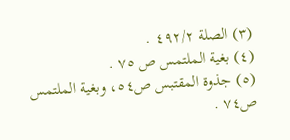(٣) الصلة ٤٩٢/٢ .
(٤) بغية الملتمس ص ٧٥ .
(٥) جذوة المقتبس ص٥٤، وبغية الملتمس ص٧٤ .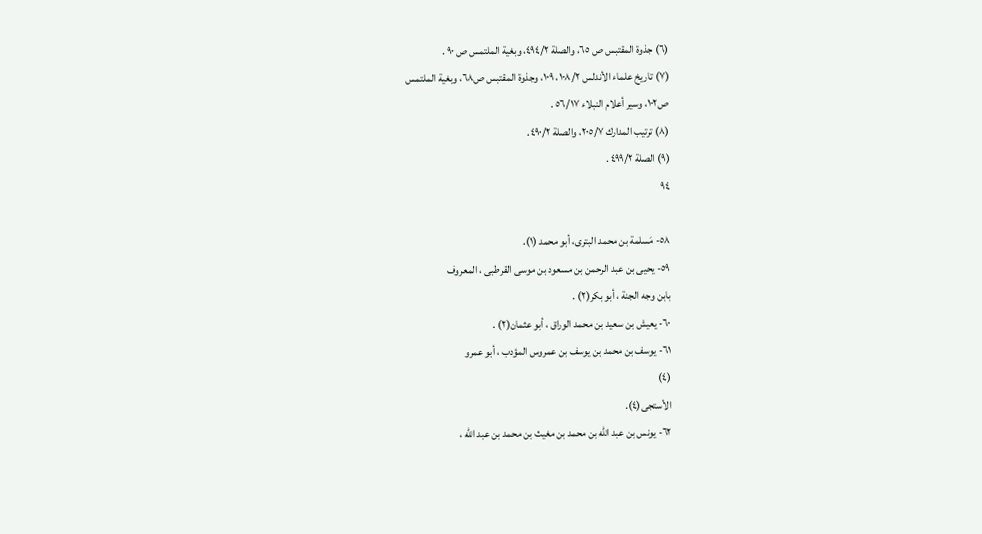(٦) جذوة المقتبس ص ٦٥، والصلة ٤٩٤/٢، وبغية الملتمس ص ٩٠ .
(٧) تاريخ علماء الأندلس ١٠٨/٢، ١٠٩، وجذوة المقتبس ص٦٨، وبغية الملتمس
ص١٠٢، وسير أعلام النبلاء ٥٦/١٧ .
(٨) ترتيب المدارك ٢٠٥/٧، والصلة ٤٩٠/٢.
(٩) الصلة ٤٩٩/٢ .
٩٤

٥٨- مَسلمة بن محمد البترى، أبو محمد (١).
٥٩- يحيى بن عبد الرحمن بن مسعود بن موسى القرطبى ، المعروف
بابن وجه الجنة ، أبو بكر(٢) .
٦٠- یعیش بن سعید بن محمد الوراق ، أبو عثمان(٢) .
٦١- یوسف بن محمد بن یوسف بن عمروس المؤدب ، أبو عمرو
(٤)
الأستجى(٤).
٦٢- يونس بن عبد الله بن محمد بن مغیث بن محمد بن عبد الله ،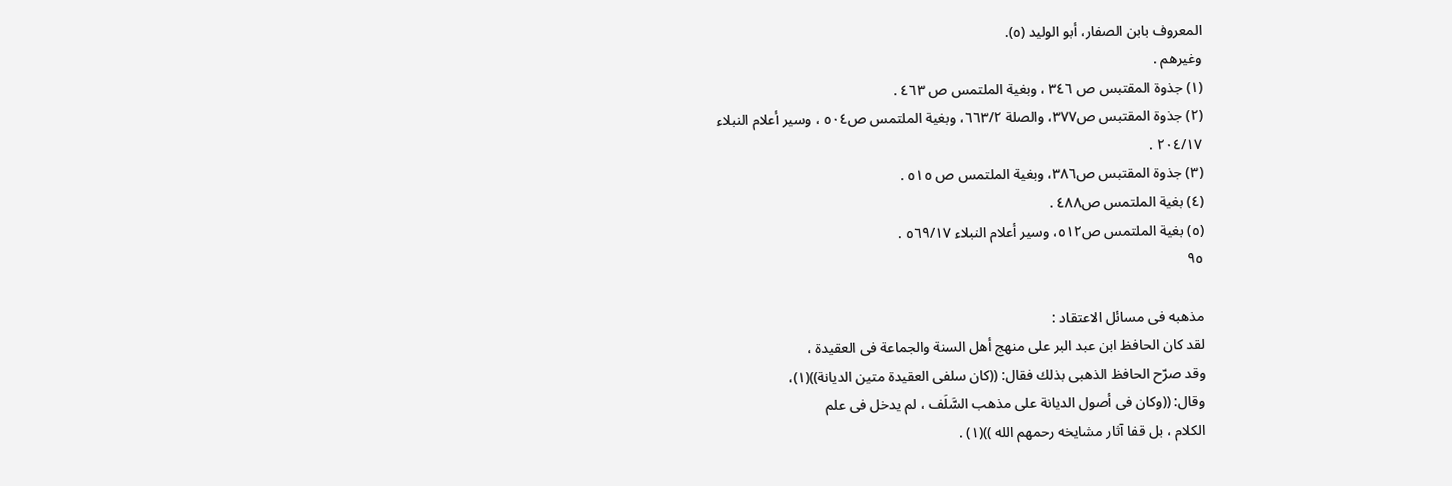المعروف بابن الصفار، أبو الوليد (٥).
وغيرهم .
(١) جذوة المقتبس ص ٣٤٦ ، وبغية الملتمس ص ٤٦٣ .
(٢) جذوة المقتبس ص٣٧٧، والصلة ٦٦٣/٢، وبغية الملتمس ص٥٠٤ ، وسير أعلام النبلاء
٢٠٤/١٧ .
(٣) جذوة المقتبس ص٣٨٦، وبغية الملتمس ص ٥١٥ .
(٤) بغية الملتمس ص٤٨٨ .
(٥) بغية الملتمس ص٥١٢، وسير أعلام النبلاء ٥٦٩/١٧ .
٩٥

مذهبه فى مسائل الاعتقاد :
لقد كان الحافظ ابن عبد البر على منهج أهل السنة والجماعة فى العقيدة ،
وقد صرّح الحافظ الذهبى بذلك فقال: ((كان سلفى العقيدة متين الديانة))(١)،
وقال: ((وكان فى أصول الديانة على مذهب السَّلَف ، لم يدخل فى علم
الكلام ، بل قفا آثار مشایخه رحمهم الله ))(١) .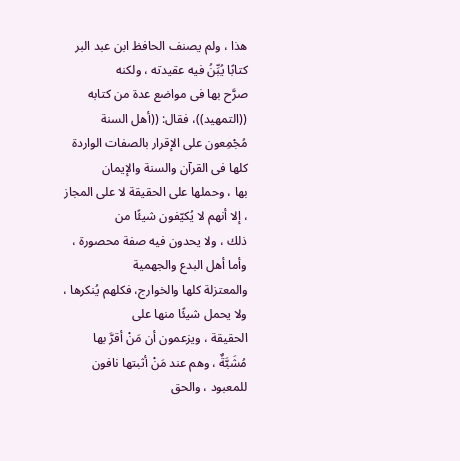هذا ، ولم يصنف الحافظ ابن عبد البر كتابًا يُبِّنُ فيه عقيدته ، ولكنه
صرَّح بها فى مواضع عدة من كتابه ((التمهيد))، فقال: ((أهل السنة
مُجْمِعون على الإقرار بالصفات الواردة كلها فى القرآن والسنة والإيمان
بها ، وحملها على الحقيقة لا على المجاز ، إلا أنهم لا يُكيّفون شيئًا من
ذلك ، ولا يحدون فيه صفة محصورة ، وأما أهل البدع والجهمية
والمعتزلة كلها والخوارج، فكلهم يُنكرها ، ولا يحمل شيئًا منها على
الحقيقة ، ويزعمون أن مَنْ أقرَّ بها مُشَبَّةٌ ، وهم عند مَنْ أثبتها نافون
للمعبود ، والحق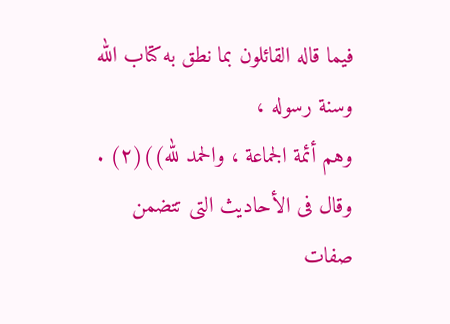فيما قاله القائلون بما نطق به كتاب الله وسنة رسوله ،
وهم أئمة الجماعة ، والحمد لله))(٢) .
وقال فى الأحاديث التى تتضمن صفات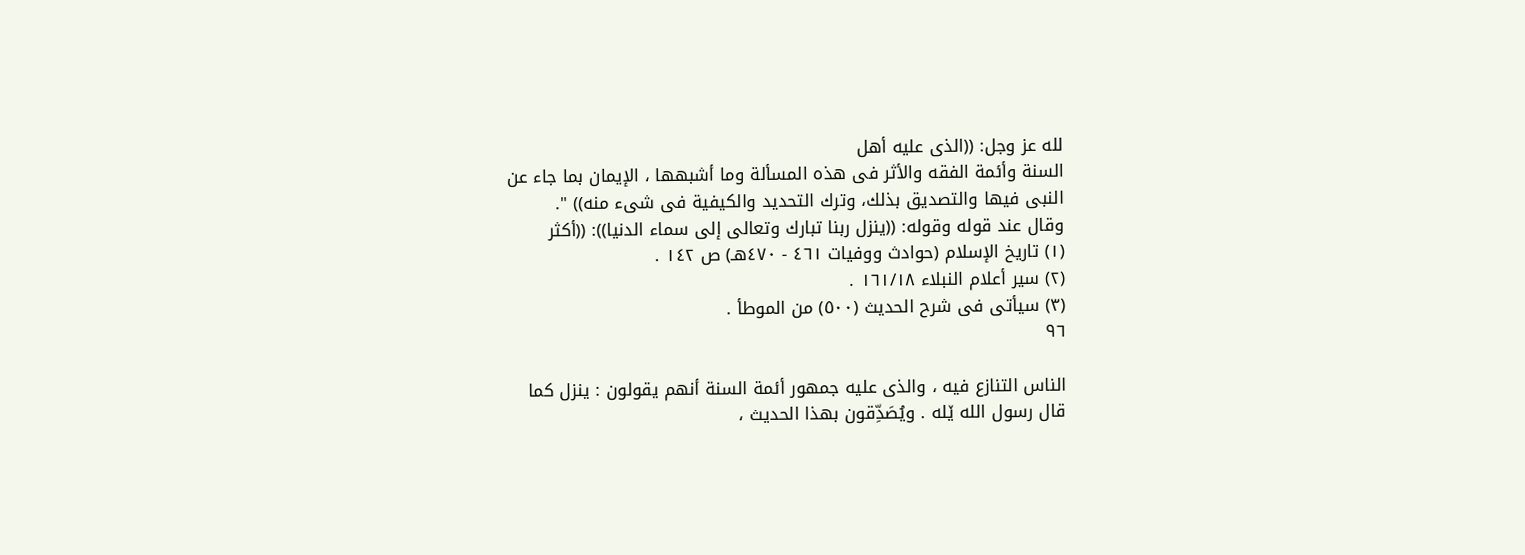لله عز وجل: ((الذى عليه أهل
السنة وأئمة الفقه والأثر فى هذه المسألة وما أشبهها ، الإيمان بما جاء عن
النبى فيها والتصديق بذلك، وترك التحديد والكيفية فى شىء منه)) ".
وقال عند قوله وقوله: ((ينزل ربنا تبارك وتعالى إلى سماء الدنيا)): ((أكثر
(١) تاريخ الإسلام (حوادث ووفيات ٤٦١ - ٤٧٠هـ) ص ١٤٢ .
(٢) سير أعلام النبلاء ١٦١/١٨ .
(٣) سيأتى فى شرح الحديث (٥٠٠) من الموطأ .
٩٦

الناس التنازع فيه ، والذى عليه جمهور أئمة السنة أنهم يقولون : ينزل كما
قال رسول الله ێله . ويُصَدِّقون بهذا الحديث ،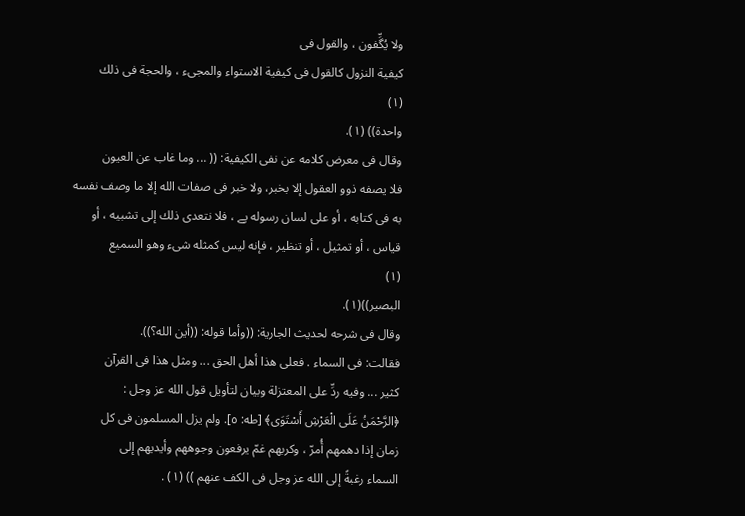ولا يُگِّفون ، والقول فى
كيفية النزول كالقول فى كيفية الاستواء والمجىء ، والحجة فى ذلك
(١)
واحدة)) (١).
وقال فى معرض كلامه عن نفى الكيفية: (( ... وما غاب عن العيون
فلا يصفه ذوو العقول إلا بخبر، ولا خبر فى صفات الله إلا ما وصف نفسه
به فی کتابه ، أو على لسان رسوله پے ، فلا نتعدی ذلك إلی تشبيه ، أو
قياس ، أو تمثيل ، أو تنظير ، فإنه ليس كمثله شىء وهو السميع
(١)
البصير))(١).
وقال فى شرحه لحديث الجارية: ((وأما قوله: ((أين الله؟)).
فقالت: فى السماء . فعلى هذا أهل الحق ... ومثل هذا فى القرآن
كثير ... وفيه ردِّ على المعتزلة وبيان لتأويل قول الله عز وجل :
﴿الرَّحْمَنُ عَلَى الْعَرْشِ أَسْتَوَى﴾ [طه: ٥]. ولم يزل المسلمون فى كل
زمان إذا دهمهم أُمرّ ، وكربهم غمّ يرفعون وجوههم وأيديهم إلى
السماء رغبةً إلى الله عز وجل فى الكف عنهم )) (١) .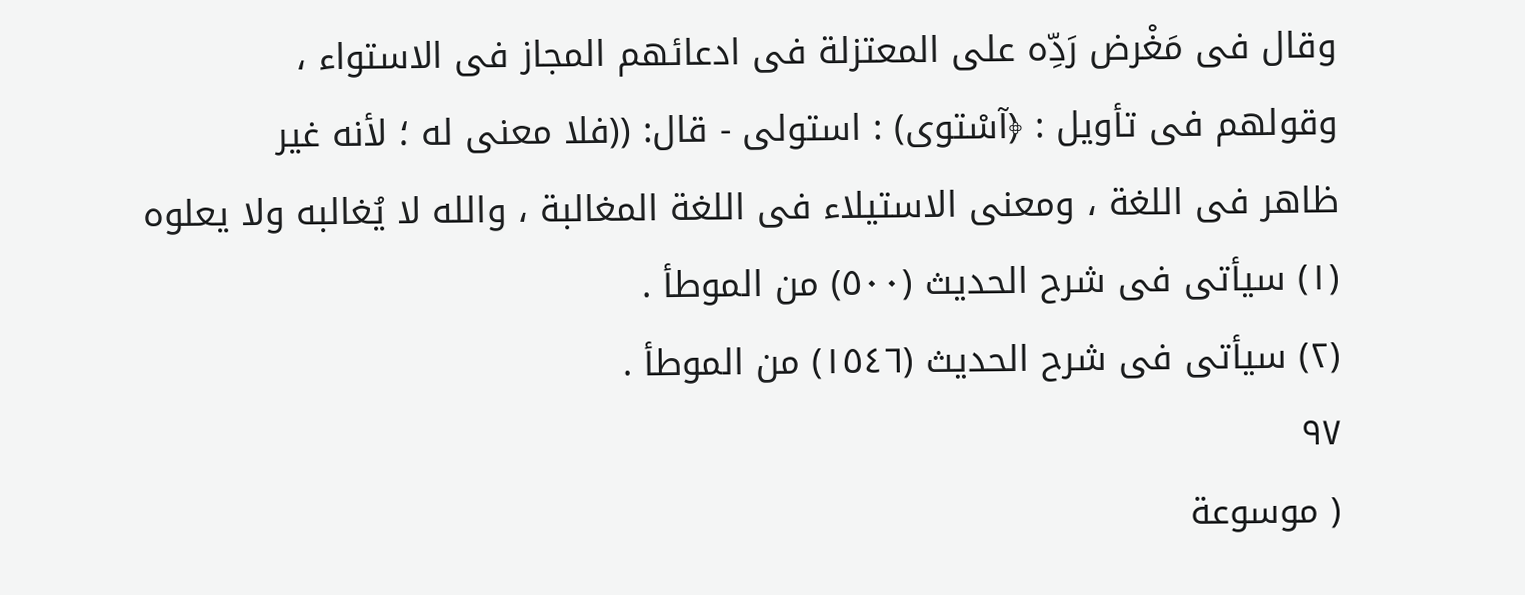وقال فى مَغْرض رَدِّه على المعتزلة فى ادعائهم المجاز فى الاستواء ،
وقولهم فى تأويل : ﴿آسْتوى) : استولی - قال: ((فلا معنى له ؛ لأنه غير
ظاهر فى اللغة ، ومعنى الاستيلاء فى اللغة المغالبة ، والله لا يُغالبه ولا يعلوه
(١) سيأتى فى شرح الحديث (٥٠٠) من الموطأ .
(٢) سيأتى فى شرح الحديث (١٥٤٦) من الموطأ .
٩٧
( موسوعة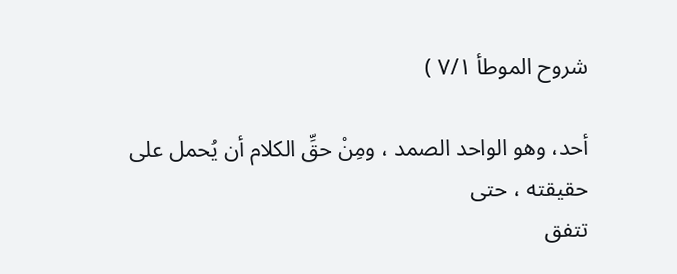شروح الموطأ ٧/١ )

أحد، وهو الواحد الصمد ، ومِنْ حقِّ الكلام أن يُحمل على حقيقته ، حتى
تتفق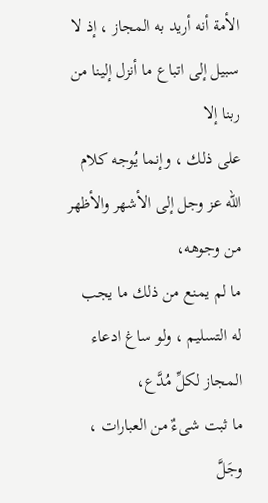الأمة أنه أريد به المجاز ، إذ لا سبيل إلى اتباع ما أنزل إلينا من ربنا إلا
على ذلك ، وإنما يُوجه كلام الله عز وجل إلى الأشهر والأظهر من وجوهه،
ما لم يمنع من ذلك ما يجب له التسليم ، ولو ساغ ادعاء المجاز لكلِّ مُدَّع،
ما ثبت شىءٌ من العبارات ، وجَلَّ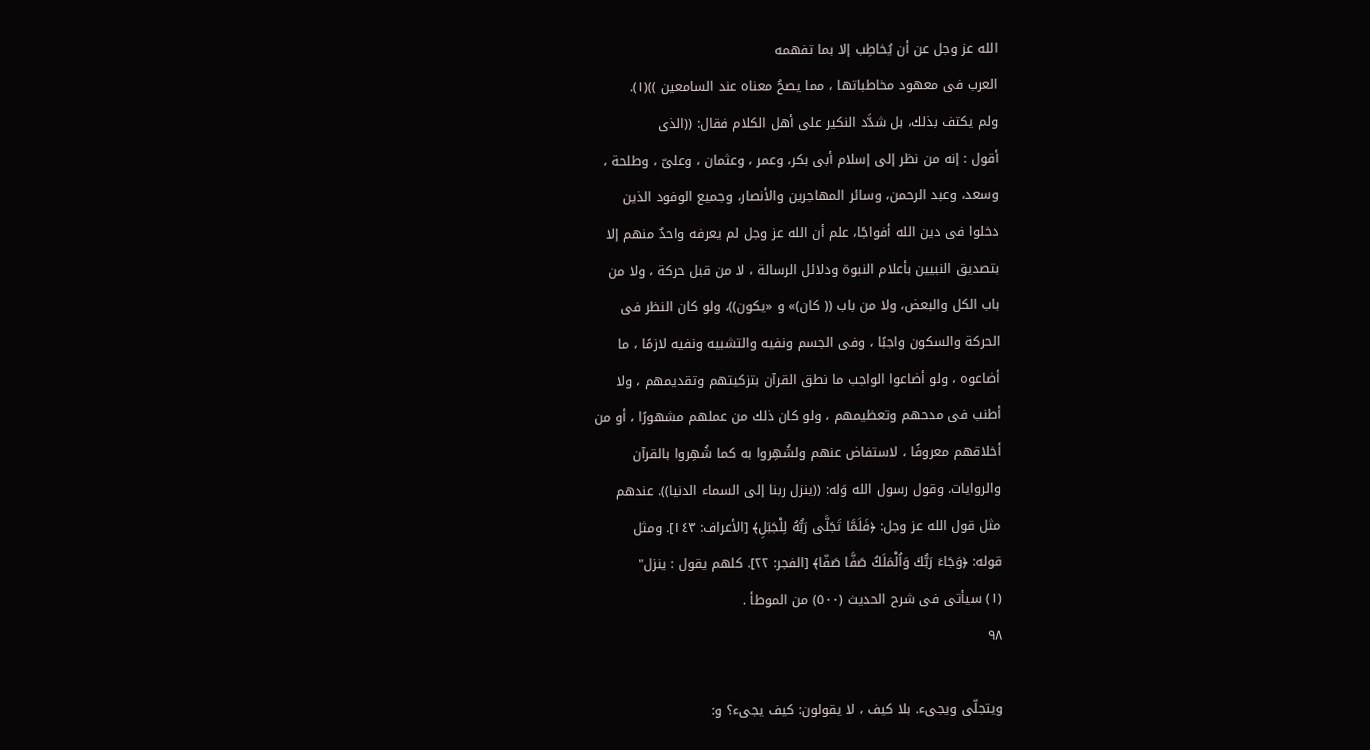الله عز وجل عن أن يُخاطِب إلا بما تفهمه
العرب فى معهود مخاطباتها ، مما يصحُ معناه عند السامعين ))(١).
ولم يكتف بذلك، بل شدَّد النكير على أهل الكلام فقال: ((الذى
أقول : إنه من نظر إلى إسلام أبى بكر، وعمر ، وعثمان ، وعلىّ ، وطلحة ،
وسعد، وعبد الرحمن، وسائر المهاجرين والأنصار، وجميع الوفود الذين
دخلوا فى دين الله أفواجًا، علم أن الله عز وجل لم يعرفه واحدٌ منهم إلا
بتصديق النبيين بأعلام النبوة ودلائل الرسالة ، لا من قبل حركة ، ولا من
باب الكل والبعض، ولا من باب (( كان)» و «یکون))، ولو كان النظر فى
الحركة والسكون واجبًا ، وفى الجسم ونفيه والتشبيه ونفيه لازمًا ، ما
أضاعوه ، ولو أضاعوا الواجب ما نطق القرآن بتزكيتهم وتقديمهم ، ولا
أطنب فى مدحهم وتعظيمهم ، ولو كان ذلك من عملهم مشهورًا ، أو من
أخلاقهم معروفًا ، لاستفاض عنهم ولشُهِروا به كما شُهِروا بالقرآن
والروايات. وقول رسول الله وَله: ((ينزل ربنا إلى السماء الدنيا)). عندهم
مثل قول الله عز وجل: ﴿فَلَمَّا تَجَلَّى رَبُّهُ لِلْجَبَلِ﴾ [الأعراف: ١٤٣]. ومثل
قوله: ﴿وَجَاءَ رَبُّكَ وَاُلْمَلَكُ صَفَّا صَفّا﴾ [الفجر: ٢٢]. كلهم يقول : ينزل"
(١) سيأتى فى شرح الحديث (٥٠٠) من الموطأ .
٩٨

ویتجلّی ویجیء. بلا كيف ، لا يقولون: كيف يجىء؟ و: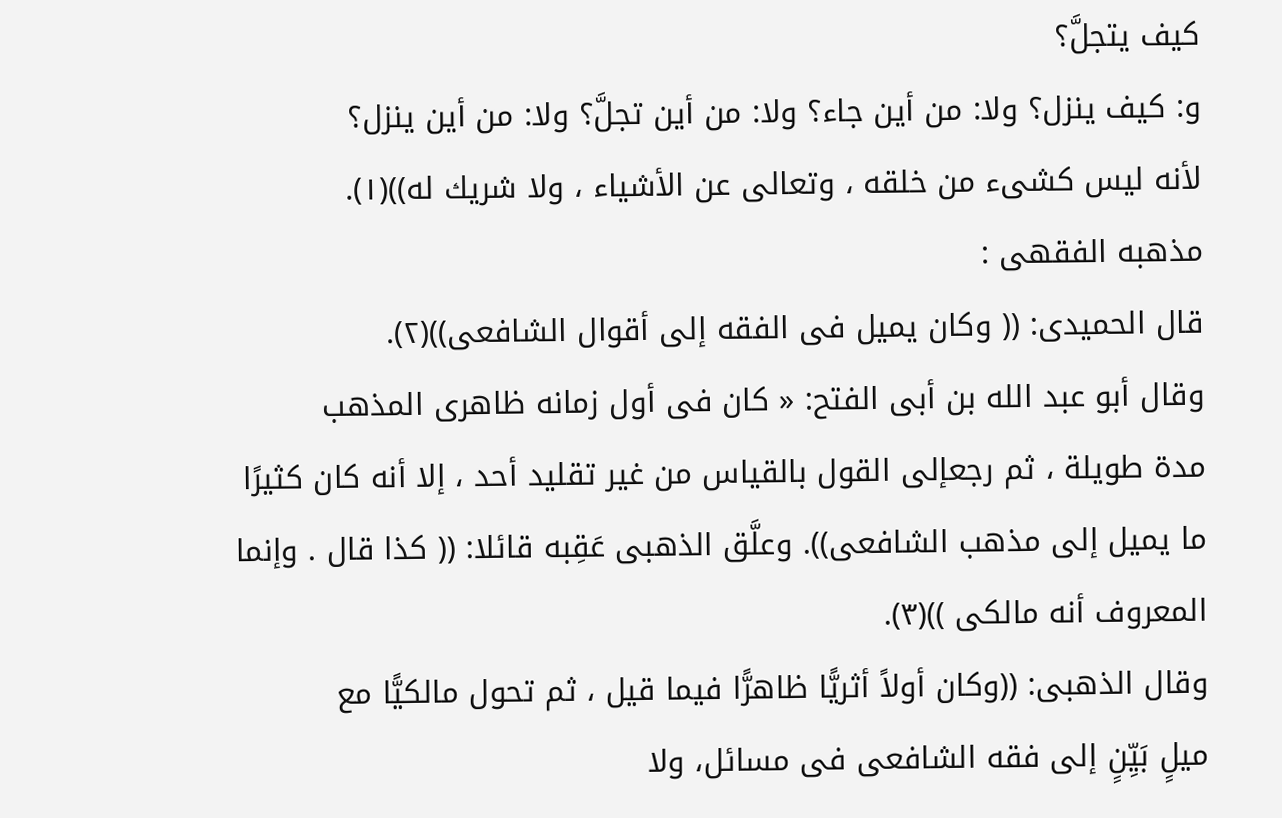كيف يتجلَّ؟
و: كيف ينزل؟ ولا: من أين جاء؟ ولا: من أين تجلَّ؟ ولا: من أين ينزل؟
لأنه لیس کشىء من خلقه ، وتعالى عن الأشياء ، ولا شريك له))(١).
مذهبه الفقهى :
قال الحميدى: (( وكان يميل فى الفقه إلى أقوال الشافعى))(٢).
وقال أبو عبد الله بن أبی الفتح: « کان فى أول زمانه ظاهری المذهب
مدة طويلة ، ثم رجعإلى القول بالقياس من غير تقليد أحد ، إلا أنه كان كثيرًا
ما يميل إلى مذهب الشافعى)). وعلَّق الذهبى عَقِبه قائلا: (( کذا قال . وإنما
المعروف أنه مالكى ))(٣).
وقال الذهبى: ((وكان أولاً أثريًّا ظاهرًّا فيما قيل ، ثم تحول مالكيًّا مع
ميلٍ بَيِّنٍ إلى فقه الشافعى فى مسائل، ولا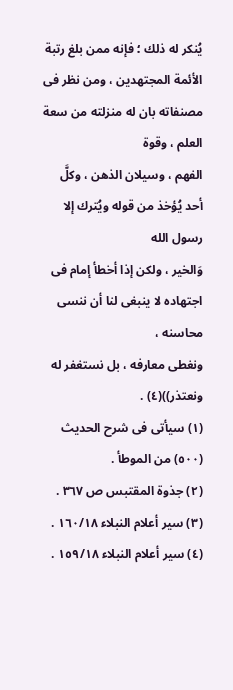يُنكر له ذلك ؛ فإنه ممن بلغ رتبة
الأئمة المجتهدين ، ومن نظر فى مصنفاته بان له منزلته من سعة العلم ، وقوة
الفهم ، وسيلان الذهن ، وكلَّ أحد يُؤخذ من قوله ويُترك إلا رسول الله
وَالخير ، ولكن إذا أخطأ إمام فى اجتهاده لا ينبغى لنا أن ننسى محاسنه ،
ونغطى معارفه ، بل نستغفر له ونعتذر))(٤) .
(١) سيأتى فى شرح الحديث (٥٠٠) من الموطأ .
(٢) جذوة المقتبس ص ٣٦٧ .
(٣) سير أعلام النبلاء ١٦٠/١٨ .
(٤) سير أعلام النبلاء ١٥٩/١٨ .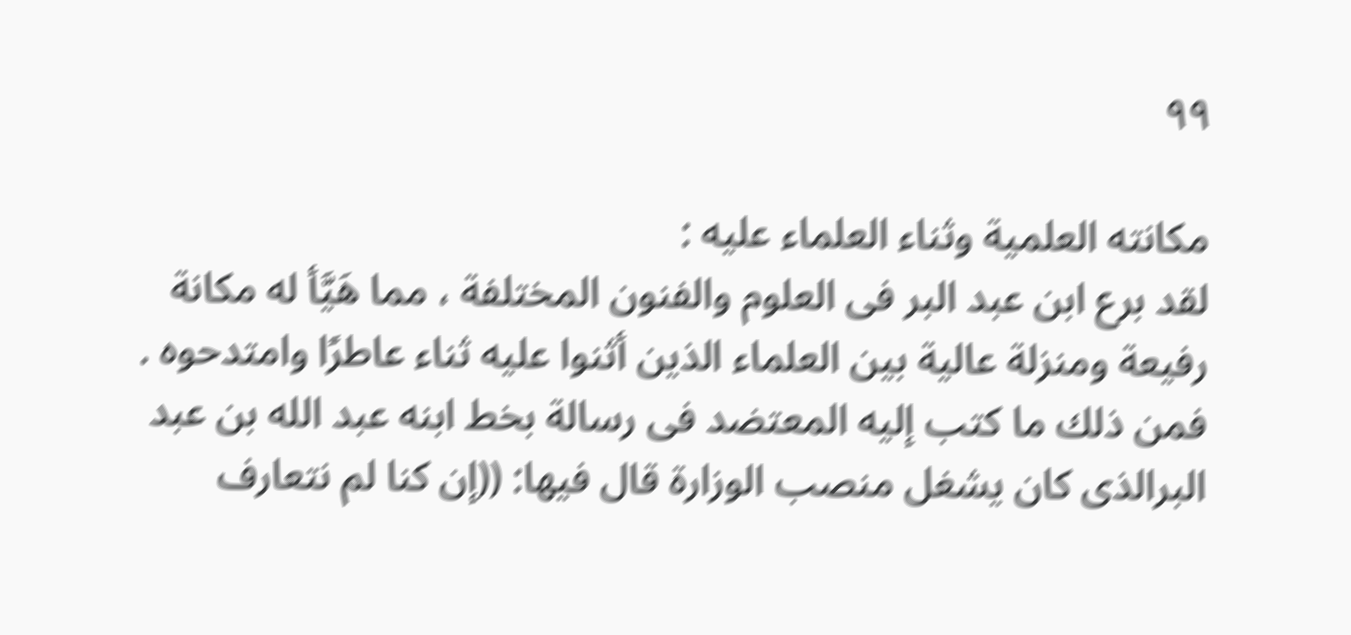٩٩

مكانته العلمية وثناء العلماء عليه :
لقد برع ابن عبد البر فى العلوم والفنون المختلفة ، مما هَيَّأ له مكانة
رفيعة ومنزلة عالية بين العلماء الذين أثنوا عليه ثناء عاطرًا وامتدحوه .
فمن ذلك ما کتب إلیه المعتضد فی رسالة بخط ابنه عبد الله بن عبد
البرالذى كان يشغل منصب الوزارة قال فيها: ((إن كنا لم نتعارف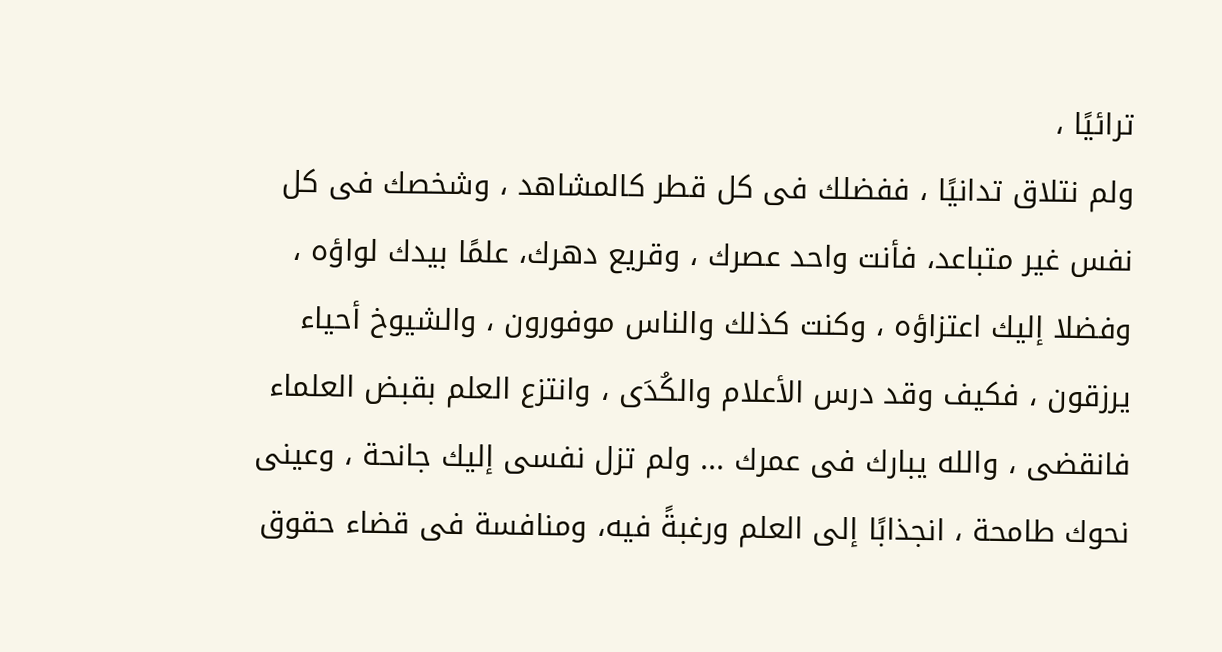ترائيًا ،
ولم نتلاق تدانيًا ، ففضلك فى كل قطر كالمشاهد ، وشخصك فى كل
نفس غير متباعد، فأنت واحد عصرك ، وقريع دهرك، علمًا بيدك لواؤه ،
وفضلا إليك اعتزاؤه ، وكنت كذلك والناس موفورون ، والشيوخ أحياء
يرزقون ، فكيف وقد درس الأعلام والكُدَى ، وانتزع العلم بقبض العلماء
فانقضى ، والله يبارك فى عمرك ... ولم تزل نفسى إليك جانحة ، وعينى
نحوك طامحة ، انجذابًا إلى العلم ورغبةً فيه، ومنافسة فى قضاء حقوق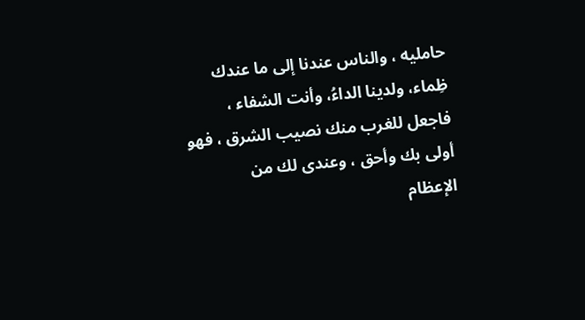حامليه ، والناس عندنا إلى ما عندك ظِماء، ولدينا الداءُ، وأنت الشفاء ،
فاجعل للغرب منك نصيب الشرق ، فهو أولى بك وأحق ، وعندى لك من
الإعظام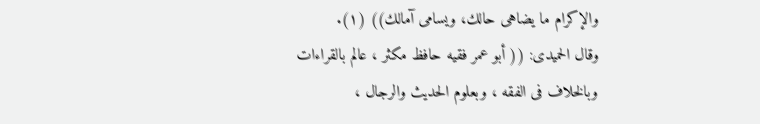والإكرام ما يضاهى حالك، ويسامى آمالك)) (١).
وقال الحميدى: (( أبو عمر فقيه حافظ مكثر ، عالم بالقراءات
وبالخلاف فى الفقه ، وبعلوم الحديث والرجال ،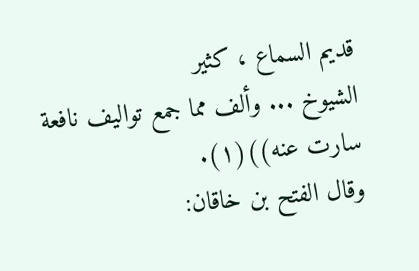قديم السماع ، كثير
الشيوخ ... وألف مما جمع تواليف نافعة سارت عنه))(١).
وقال الفتح بن خاقان: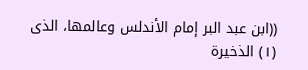((ابن عبد البر إمام الأندلس وعالمها، الذى
(١) الذخيرة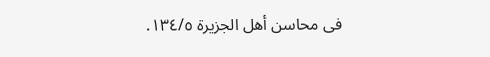فى محاسن أهل الجزيرة ١٣٤/٥.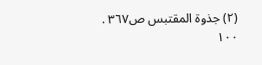(٢) جذوة المقتبس ص٣٦٧ .
١٠٠